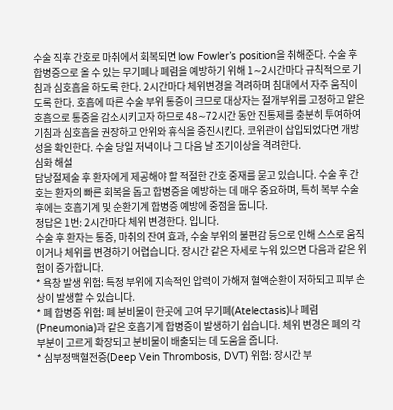수술 직후 간호로 마취에서 회복되면 low Fowler’s position을 취해준다. 수술 후 합병증으로 올 수 있는 무기폐나 폐렴을 예방하기 위해 1∼2시간마다 규칙적으로 기침과 심호흡을 하도록 한다. 2시간마다 체위변경을 격려하며 침대에서 자주 움직이도록 한다. 호흡에 따른 수술 부위 통증이 크므로 대상자는 절개부위를 고정하고 얕은 호흡으로 통증을 감소시키고자 하므로 48∼72시간 동안 진통제를 충분히 투여하여 기침과 심호흡을 권장하고 안위와 휴식을 증진시킨다. 코위관이 삽입되었다면 개방성을 확인한다. 수술 당일 저녁이나 그 다음 날 조기이상을 격려한다.
심화 해설
담낭절제술 후 환자에게 제공해야 할 적절한 간호 중재를 묻고 있습니다. 수술 후 간호는 환자의 빠른 회복을 돕고 합병증을 예방하는 데 매우 중요하며, 특히 복부 수술 후에는 호흡기계 및 순환기계 합병증 예방에 중점을 둡니다.
정답은 1번: 2시간마다 체위 변경한다. 입니다.
수술 후 환자는 통증, 마취의 잔여 효과, 수술 부위의 불편감 등으로 인해 스스로 움직이거나 체위를 변경하기 어렵습니다. 장시간 같은 자세로 누워 있으면 다음과 같은 위험이 증가합니다.
* 욕창 발생 위험: 특정 부위에 지속적인 압력이 가해져 혈액순환이 저하되고 피부 손상이 발생할 수 있습니다.
* 폐 합병증 위험: 폐 분비물이 한곳에 고여 무기폐(Atelectasis)나 폐렴(Pneumonia)과 같은 호흡기계 합병증이 발생하기 쉽습니다. 체위 변경은 폐의 각 부분이 고르게 확장되고 분비물이 배출되는 데 도움을 줍니다.
* 심부정맥혈전증(Deep Vein Thrombosis, DVT) 위험: 장시간 부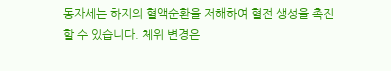동자세는 하지의 혈액순환을 저해하여 혈전 생성을 촉진할 수 있습니다. 체위 변경은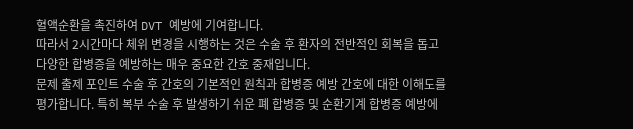혈액순환을 촉진하여 DVT 예방에 기여합니다.
따라서 2시간마다 체위 변경을 시행하는 것은 수술 후 환자의 전반적인 회복을 돕고 다양한 합병증을 예방하는 매우 중요한 간호 중재입니다.
문제 출제 포인트 수술 후 간호의 기본적인 원칙과 합병증 예방 간호에 대한 이해도를 평가합니다. 특히 복부 수술 후 발생하기 쉬운 폐 합병증 및 순환기계 합병증 예방에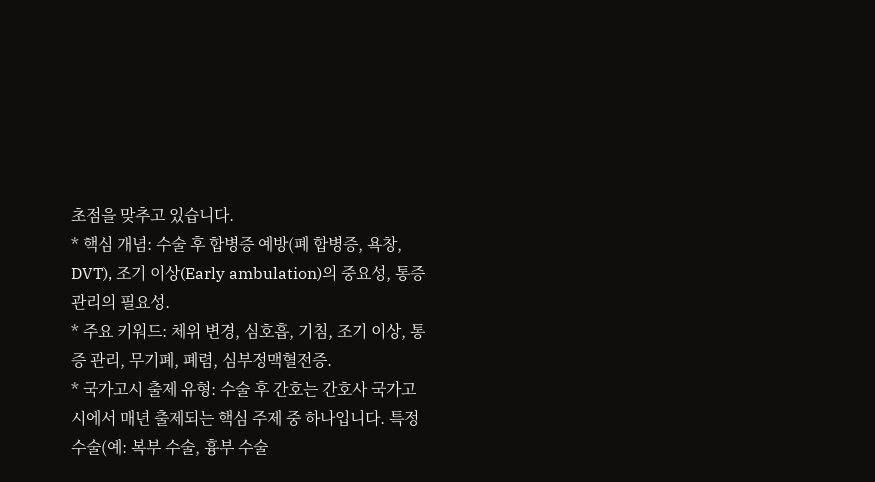초점을 맞추고 있습니다.
* 핵심 개념: 수술 후 합병증 예방(폐 합병증, 욕창, DVT), 조기 이상(Early ambulation)의 중요성, 통증 관리의 필요성.
* 주요 키워드: 체위 변경, 심호흡, 기침, 조기 이상, 통증 관리, 무기폐, 폐렴, 심부정맥혈전증.
* 국가고시 출제 유형: 수술 후 간호는 간호사 국가고시에서 매년 출제되는 핵심 주제 중 하나입니다. 특정 수술(예: 복부 수술, 흉부 수술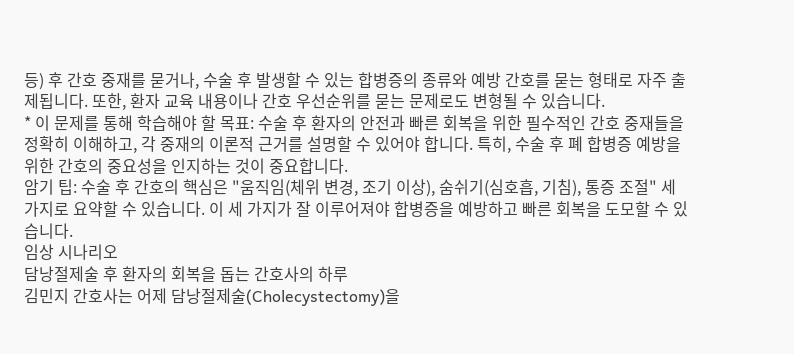등) 후 간호 중재를 묻거나, 수술 후 발생할 수 있는 합병증의 종류와 예방 간호를 묻는 형태로 자주 출제됩니다. 또한, 환자 교육 내용이나 간호 우선순위를 묻는 문제로도 변형될 수 있습니다.
* 이 문제를 통해 학습해야 할 목표: 수술 후 환자의 안전과 빠른 회복을 위한 필수적인 간호 중재들을 정확히 이해하고, 각 중재의 이론적 근거를 설명할 수 있어야 합니다. 특히, 수술 후 폐 합병증 예방을 위한 간호의 중요성을 인지하는 것이 중요합니다.
암기 팁: 수술 후 간호의 핵심은 "움직임(체위 변경, 조기 이상), 숨쉬기(심호흡, 기침), 통증 조절" 세 가지로 요약할 수 있습니다. 이 세 가지가 잘 이루어져야 합병증을 예방하고 빠른 회복을 도모할 수 있습니다.
임상 시나리오
담낭절제술 후 환자의 회복을 돕는 간호사의 하루
김민지 간호사는 어제 담낭절제술(Cholecystectomy)을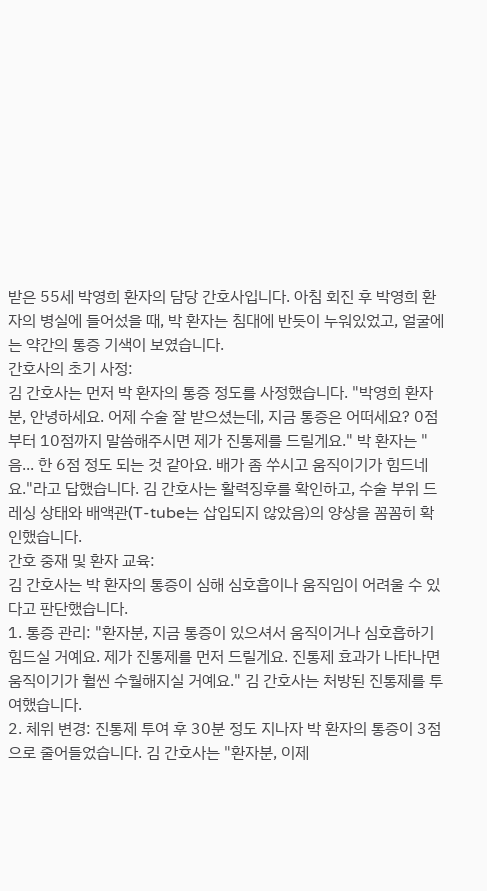받은 55세 박영희 환자의 담당 간호사입니다. 아침 회진 후 박영희 환자의 병실에 들어섰을 때, 박 환자는 침대에 반듯이 누워있었고, 얼굴에는 약간의 통증 기색이 보였습니다.
간호사의 초기 사정:
김 간호사는 먼저 박 환자의 통증 정도를 사정했습니다. "박영희 환자분, 안녕하세요. 어제 수술 잘 받으셨는데, 지금 통증은 어떠세요? 0점부터 10점까지 말씀해주시면 제가 진통제를 드릴게요." 박 환자는 "음... 한 6점 정도 되는 것 같아요. 배가 좀 쑤시고 움직이기가 힘드네요."라고 답했습니다. 김 간호사는 활력징후를 확인하고, 수술 부위 드레싱 상태와 배액관(T-tube는 삽입되지 않았음)의 양상을 꼼꼼히 확인했습니다.
간호 중재 및 환자 교육:
김 간호사는 박 환자의 통증이 심해 심호흡이나 움직임이 어려울 수 있다고 판단했습니다.
1. 통증 관리: "환자분, 지금 통증이 있으셔서 움직이거나 심호흡하기 힘드실 거예요. 제가 진통제를 먼저 드릴게요. 진통제 효과가 나타나면 움직이기가 훨씬 수월해지실 거예요." 김 간호사는 처방된 진통제를 투여했습니다.
2. 체위 변경: 진통제 투여 후 30분 정도 지나자 박 환자의 통증이 3점으로 줄어들었습니다. 김 간호사는 "환자분, 이제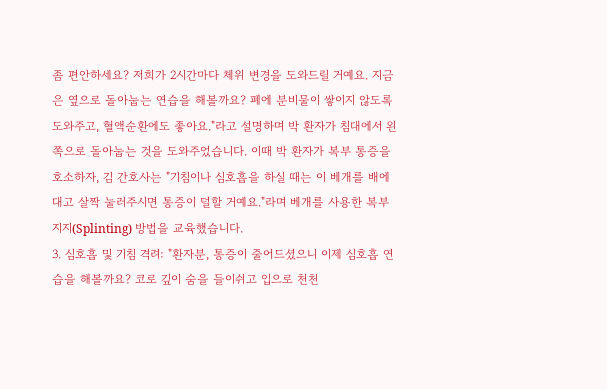좀 편안하세요? 저희가 2시간마다 체위 변경을 도와드릴 거예요. 지금은 옆으로 돌아눕는 연습을 해볼까요? 폐에 분비물이 쌓이지 않도록 도와주고, 혈액순환에도 좋아요."라고 설명하며 박 환자가 침대에서 왼쪽으로 돌아눕는 것을 도와주었습니다. 이때 박 환자가 복부 통증을 호소하자, 김 간호사는 "기침이나 심호흡을 하실 때는 이 베개를 배에 대고 살짝 눌러주시면 통증이 덜할 거예요."라며 베개를 사용한 복부 지지(Splinting) 방법을 교육했습니다.
3. 심호흡 및 기침 격려: "환자분, 통증이 줄어드셨으니 이제 심호흡 연습을 해볼까요? 코로 깊이 숨을 들이쉬고 입으로 천천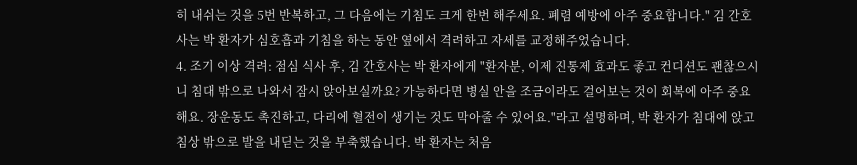히 내쉬는 것을 5번 반복하고, 그 다음에는 기침도 크게 한번 해주세요. 폐렴 예방에 아주 중요합니다." 김 간호사는 박 환자가 심호흡과 기침을 하는 동안 옆에서 격려하고 자세를 교정해주었습니다.
4. 조기 이상 격려: 점심 식사 후, 김 간호사는 박 환자에게 "환자분, 이제 진통제 효과도 좋고 컨디션도 괜찮으시니 침대 밖으로 나와서 잠시 앉아보실까요? 가능하다면 병실 안을 조금이라도 걸어보는 것이 회복에 아주 중요해요. 장운동도 촉진하고, 다리에 혈전이 생기는 것도 막아줄 수 있어요."라고 설명하며, 박 환자가 침대에 앉고 침상 밖으로 발을 내딛는 것을 부축했습니다. 박 환자는 처음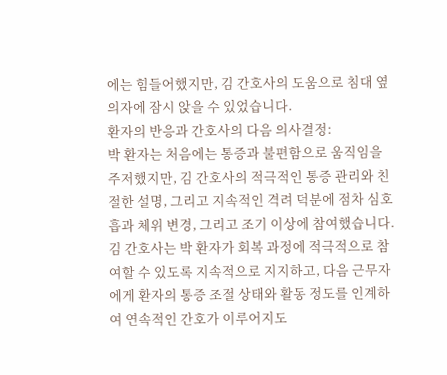에는 힘들어했지만, 김 간호사의 도움으로 침대 옆 의자에 잠시 앉을 수 있었습니다.
환자의 반응과 간호사의 다음 의사결정:
박 환자는 처음에는 통증과 불편함으로 움직임을 주저했지만, 김 간호사의 적극적인 통증 관리와 친절한 설명, 그리고 지속적인 격려 덕분에 점차 심호흡과 체위 변경, 그리고 조기 이상에 참여했습니다. 김 간호사는 박 환자가 회복 과정에 적극적으로 참여할 수 있도록 지속적으로 지지하고, 다음 근무자에게 환자의 통증 조절 상태와 활동 정도를 인계하여 연속적인 간호가 이루어지도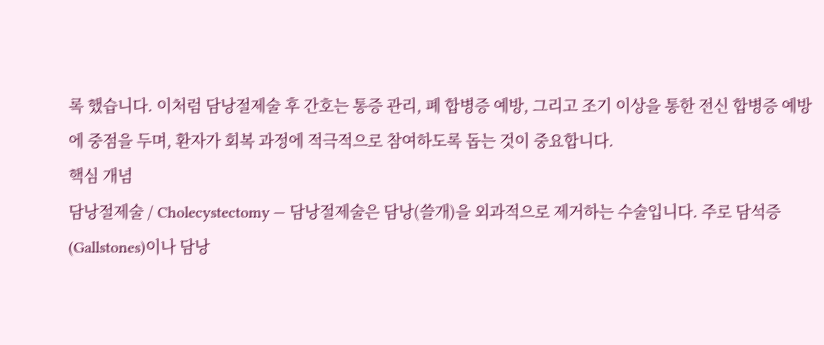록 했습니다. 이처럼 담낭절제술 후 간호는 통증 관리, 폐 합병증 예방, 그리고 조기 이상을 통한 전신 합병증 예방에 중점을 두며, 환자가 회복 과정에 적극적으로 참여하도록 돕는 것이 중요합니다.
핵심 개념
담낭절제술 / Cholecystectomy — 담낭절제술은 담낭(쓸개)을 외과적으로 제거하는 수술입니다. 주로 담석증(Gallstones)이나 담낭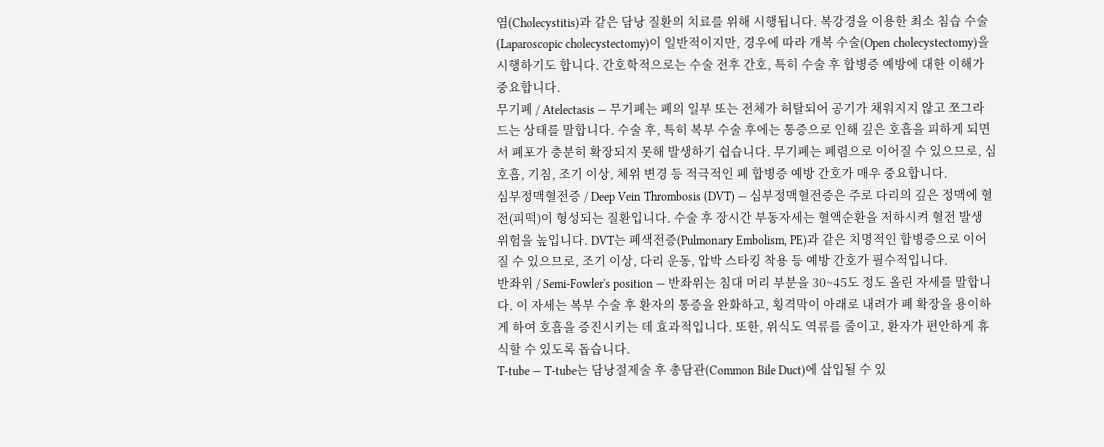염(Cholecystitis)과 같은 담낭 질환의 치료를 위해 시행됩니다. 복강경을 이용한 최소 침습 수술(Laparoscopic cholecystectomy)이 일반적이지만, 경우에 따라 개복 수술(Open cholecystectomy)을 시행하기도 합니다. 간호학적으로는 수술 전후 간호, 특히 수술 후 합병증 예방에 대한 이해가 중요합니다.
무기폐 / Atelectasis — 무기폐는 폐의 일부 또는 전체가 허탈되어 공기가 채워지지 않고 쪼그라드는 상태를 말합니다. 수술 후, 특히 복부 수술 후에는 통증으로 인해 깊은 호흡을 피하게 되면서 폐포가 충분히 확장되지 못해 발생하기 쉽습니다. 무기폐는 폐렴으로 이어질 수 있으므로, 심호흡, 기침, 조기 이상, 체위 변경 등 적극적인 폐 합병증 예방 간호가 매우 중요합니다.
심부정맥혈전증 / Deep Vein Thrombosis (DVT) — 심부정맥혈전증은 주로 다리의 깊은 정맥에 혈전(피떡)이 형성되는 질환입니다. 수술 후 장시간 부동자세는 혈액순환을 저하시켜 혈전 발생 위험을 높입니다. DVT는 폐색전증(Pulmonary Embolism, PE)과 같은 치명적인 합병증으로 이어질 수 있으므로, 조기 이상, 다리 운동, 압박 스타킹 착용 등 예방 간호가 필수적입니다.
반좌위 / Semi-Fowler's position — 반좌위는 침대 머리 부분을 30~45도 정도 올린 자세를 말합니다. 이 자세는 복부 수술 후 환자의 통증을 완화하고, 횡격막이 아래로 내려가 폐 확장을 용이하게 하여 호흡을 증진시키는 데 효과적입니다. 또한, 위식도 역류를 줄이고, 환자가 편안하게 휴식할 수 있도록 돕습니다.
T-tube — T-tube는 담낭절제술 후 총담관(Common Bile Duct)에 삽입될 수 있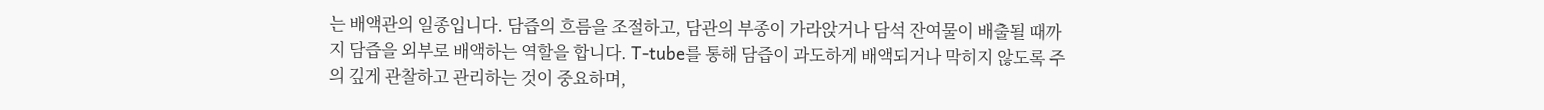는 배액관의 일종입니다. 담즙의 흐름을 조절하고, 담관의 부종이 가라앉거나 담석 잔여물이 배출될 때까지 담즙을 외부로 배액하는 역할을 합니다. T-tube를 통해 담즙이 과도하게 배액되거나 막히지 않도록 주의 깊게 관찰하고 관리하는 것이 중요하며,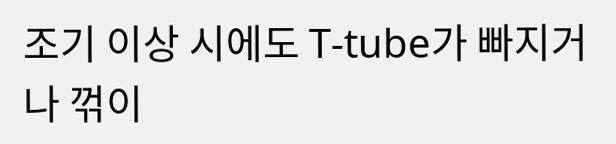조기 이상 시에도 T-tube가 빠지거나 꺾이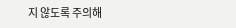지 않도록 주의해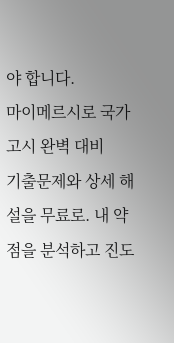야 합니다.
마이메르시로 국가고시 완벽 대비
기출문제와 상세 해설을 무료로. 내 약점을 분석하고 진도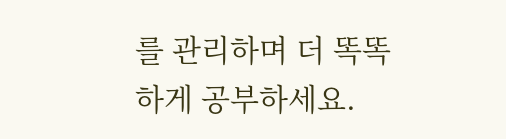를 관리하며 더 똑똑하게 공부하세요.